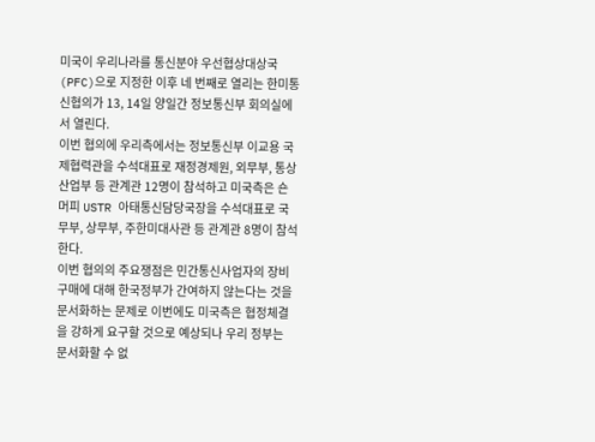미국이 우리나라를 통신분야 우선협상대상국(PFC)으로 지정한 이후 네 번째로 열리는 한미통신협의가 13, 14일 양일간 정보통신부 회의실에서 열린다.
이번 협의에 우리측에서는 정보통신부 이교용 국제협력관을 수석대표로 재정경제원, 외무부, 통상산업부 등 관계관 12명이 참석하고 미국측은 숀 머피 USTR 아태통신담당국장을 수석대표로 국무부, 상무부, 주한미대사관 등 관계관 8명이 참석한다.
이번 협의의 주요쟁점은 민간통신사업자의 장비구매에 대해 한국정부가 간여하지 않는다는 것을 문서화하는 문제로 이번에도 미국측은 협정체결을 강하게 요구할 것으로 예상되나 우리 정부는 문서화할 수 없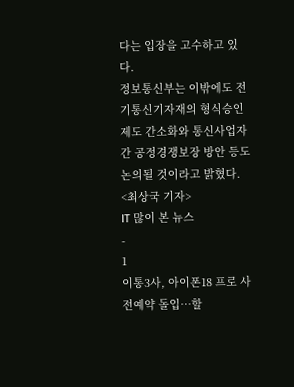다는 입장을 고수하고 있다.
정보통신부는 이밖에도 전기통신기자재의 형식승인제도 간소화와 통신사업자간 공정경쟁보장 방안 등도 논의될 것이라고 밝혔다.
<최상국 기자>
IT 많이 본 뉴스
-
1
이통3사, 아이폰18 프로 사전예약 돌입…할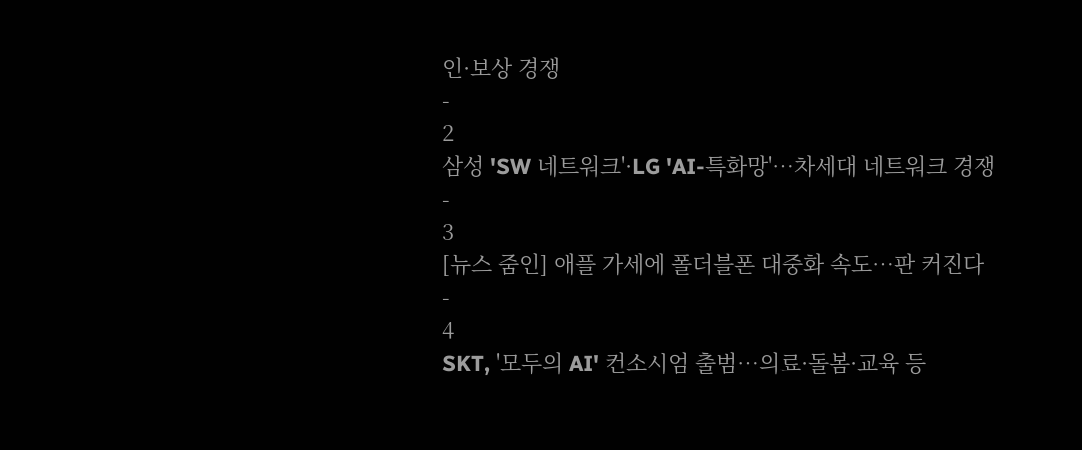인·보상 경쟁
-
2
삼성 'SW 네트워크'·LG 'AI-특화망'…차세대 네트워크 경쟁
-
3
[뉴스 줌인] 애플 가세에 폴더블폰 대중화 속도…판 커진다
-
4
SKT, '모두의 AI' 컨소시엄 출범…의료·돌봄·교육 등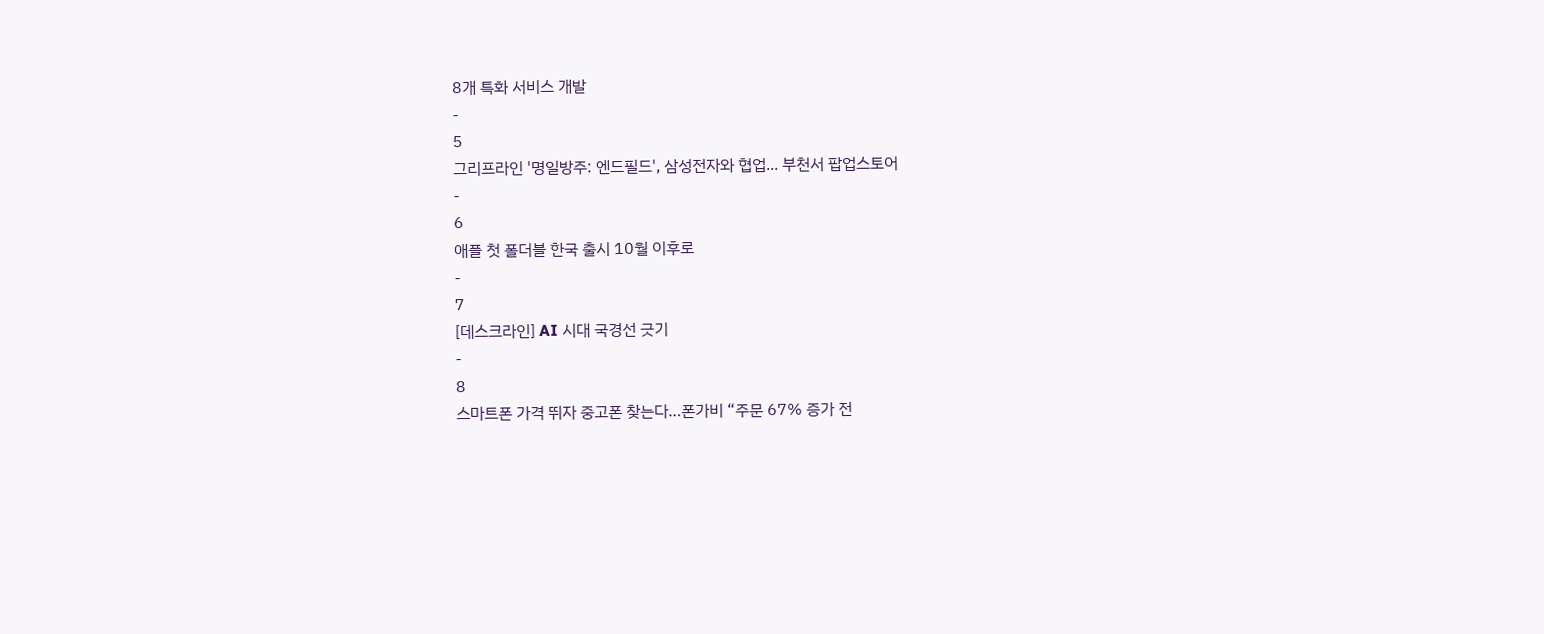8개 특화 서비스 개발
-
5
그리프라인 '명일방주: 엔드필드', 삼성전자와 협업... 부천서 팝업스토어
-
6
애플 첫 폴더블 한국 출시 10월 이후로
-
7
[데스크라인] AI 시대 국경선 긋기
-
8
스마트폰 가격 뛰자 중고폰 찾는다…폰가비 “주문 67% 증가 전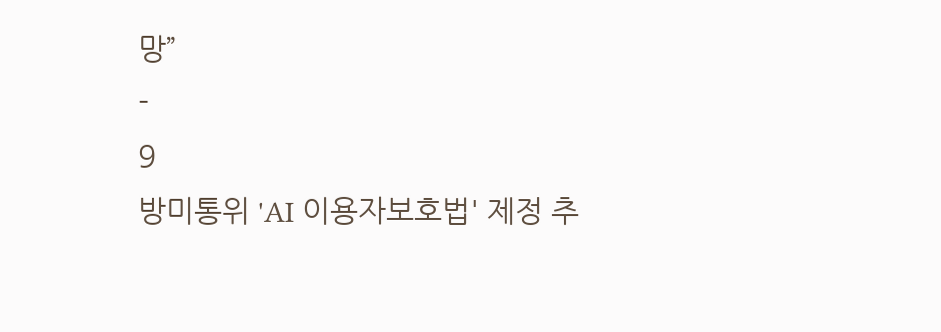망”
-
9
방미통위 'AI 이용자보호법' 제정 추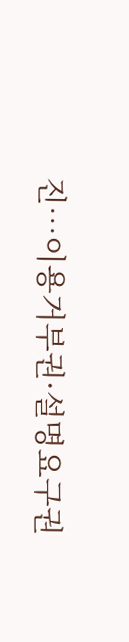진…이용거부권·설명요구권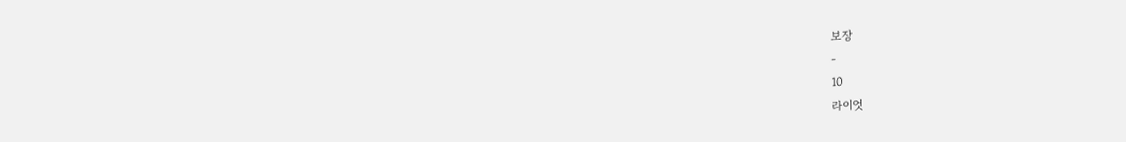보장
-
10
라이엇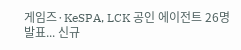게임즈·KeSPA, LCK 공인 에이전트 26명 발표... 신규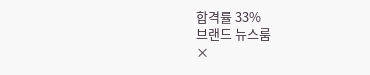합격률 33%
브랜드 뉴스룸
×